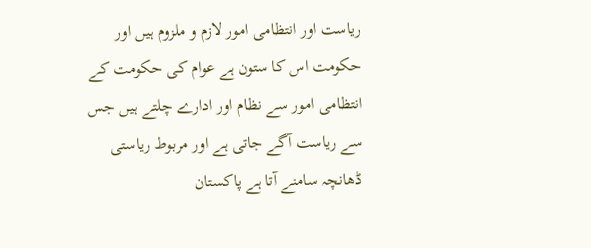ریاست اور انتظامی امور لازم و ملزوم ہیں اور حکومت اس کا ستون ہے عوام کی حکومت کے انتظامی امور سے نظام اور ادارے چلتے ہیں جس سے ریاست آگے جاتی ہے اور مربوط ریاستی ڈھانچہ سامنے آتا ہے پاکستان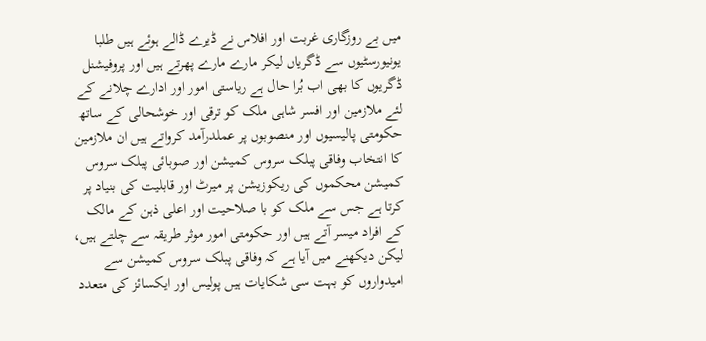میں بے روزگاری غربت اور افلاس نے ڈیرے ڈالے ہوئے ہیں طلبا یونیورسٹیوں سے ڈگریاں لیکر مارے مارے پھرتے ہیں اور پروفیشنل ڈگریوں کا بھی اب بُرا حال ہے ریاستی امور اور ادارے چلانے کے لئے ملازمین اور افسر شاہی ملک کو ترقی اور خوشحالی کے ساتھ حکومتی پالیسیوں اور منصوبوں پر عملدرآمد کرواتے ہیں ان ملازمین کا انتخاب وفاقی پبلک سروس کمیشن اور صوبائی پبلک سروس کمیشن محکموں کی ریکوزیشن پر میرٹ اور قابلیت کی بنیاد پر کرتا ہے جس سے ملک کو با صلاحیت اور اعلی ذہن کے مالک کے افراد میسر آتے ہیں اور حکومتی امور موثر طریقہ سے چلتے ہیں، لیکن دیکھنے میں آیا ہے کہ وفاقی پبلک سروس کمیشن سے امیدواروں کو بہت سی شکایات ہیں پولیس اور ایکسائز کی متعدد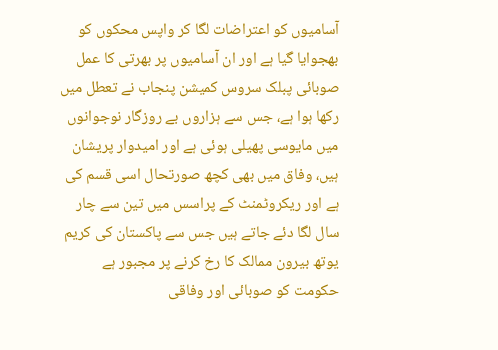آسامیوں کو اعتراضات لگا کر واپس محکوں کو بھجوایا گیا ہے اور ان آسامیوں پر بھرتی کا عمل صوبائی پبلک سروس کمیشن پنجاب نے تعطل میں رکھا ہوا ہے، جس سے ہزاروں بے روزگار نوجوانوں میں مایوسی پھیلی ہوئی ہے اور امیدوار پریشان ہیں، وفاق میں بھی کچھ صورتحال اسی قسم کی ہے اور ریکروٹمنٹ کے پراسس میں تین سے چار سال لگا دئے جاتے ہیں جس سے پاکستان کی کریم یوتھ بیرون ممالک کا رخ کرنے پر مجبور ہے حکومت کو صوبائی اور وفاقی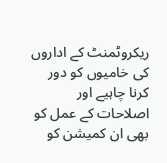ریکروٹمنٹ کے اداروں کی خامیوں کو دور کرنا چاہیے اور اصلاحات کے عمل کو بھی ان کمیشن کو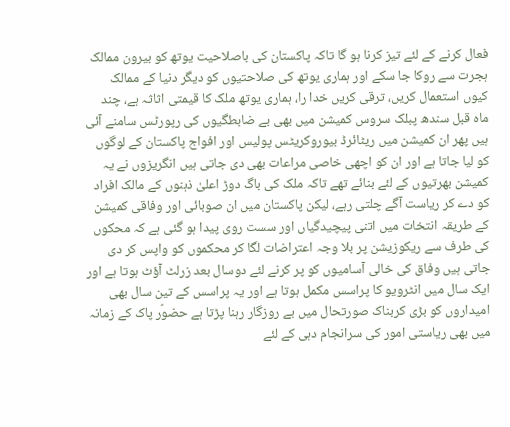فعال کرنے کے لئے تیز کرنا ہو گا تاکہ پاکستان کی باصلاحیت یوتھ کو بیرون ممالک ہجرت سے روکا جا سکے اور ہماری یوتھ کی صلاحتیوں کو دیگر دنیا کے ممالک کیوں استعمال کریں، ترقی کریں خدا را، ہماری یوتھ ملک کا قیمتی اثاثہ ہے، چند ماہ قبل سندھ پبلک سروس کمیشن میں بھی بے ضابطگیوں کی رپورٹس سامنے آئی ہیں پھر ان کمیشن میں ریٹائرڈ بیوروکریٹس پولیس اور افواج پاکستان کے لوگوں کو لیا جاتا ہے اور ان کو اچھی خاصی مراعات بھی دی جاتی ہیں انگریزوں نے یہ کمیشن بھرتیوں کے لئے بنائے تھے تاکہ ملک کی باگ دوڑ اعلیٰ ذہنوں کے مالک افراد کو دے کر ریاست آگے چلتی رہے، لیکن پاکستان میں ان صوبائی اور وفاقی کمیشن کے طریقہ انتخات میں اتنی پیچیدگیاں اور سست روی پیدا ہو گئی ہے کہ محکوں کی طرف سے ریکوزیشن پر بلا وجہ اعتراضات لگا کر محکموں کو واپس کر دی جاتی ہیں وفاق کی خالی آسامیوں کو پر کرنے لئے دوسال بعد زرلٹ آؤٹ ہوتا ہے اور ایک سال میں انٹرویو کا پراسس مکمل ہوتا ہے اور یہ پراسس کے تین سال بھی امیداروں کو بڑی کربناک صورتحال میں بے روزگار رہنا پڑتا ہے حضوؐر پاک کے زمانہ میں بھی ریاستی امور کی سرانجام دہی کے لئے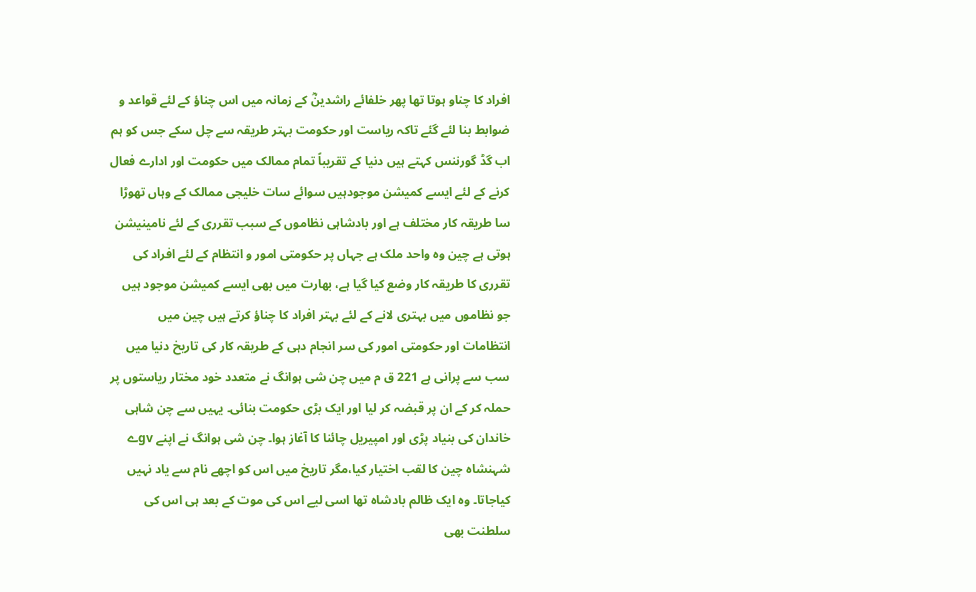افراد کا چناو ہوتا تھا پھر خلفائے راشدینؓ کے زمانہ میں اس چناؤ کے لئے قواعد و ضوابط بنا لئے گئے تاکہ ریاست اور حکومت بہتر طریقہ سے چل سکے جس کو ہم اب گڈ گورننس کہتے ہیں دنیا کے تقریباً تمام ممالک میں حکومت اور ادارے فعال کرنے کے لئے ایسے کمیشن موجودہیں سوائے سات خلیجی ممالک کے وہاں تھوڑا سا طریقہ کار مختلف ہے اور بادشاہی نظاموں کے سبب تقرری کے لئے نامینیشن ہوتی ہے چین وہ واحد ملک ہے جہاں پر حکومتی امور و انتظام کے لئے افراد کی تقرری کا طریقہ کار وضع کیا گیا ہے، بھارت میں بھی ایسے کمیشن موجود ہیں جو نظاموں میں بہتری لانے کے لئے بہتر افراد کا چناؤ کرتے ہیں چین میں انتظامات اور حکومتی امور کی سر انجام دہی کے طریقہ کار کی تاریخ دنیا میں سب سے پرانی ہے 221 ق م میں چن شی ہوانگ نے متعدد خود مختار ریاستوں پر حملہ کر کے ان پر قبضہ کر لیا اور ایک بڑی حکومت بنائی۔ یہیں سے چن شاہی خاندان کی بنیاد پڑی اور امپیریل چائنا کا آغاز ہوا۔ چن شی ہوانگ نے اپنے gvے شہنشاہ چین کا لقب اختیار کیا،مگر تاریخ میں اس کو اچھے نام سے یاد نہیں کیاجاتا۔ وہ ایک ظالم بادشاہ تھا اسی لیے اس کی موت کے بعد ہی اس کی سلطنت بھی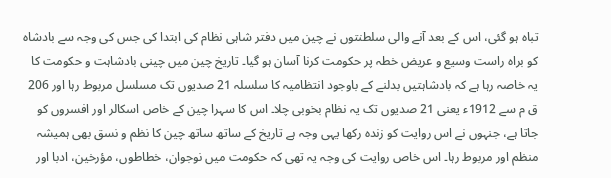تباہ ہو گئی، اس کے بعد آنے والی سلطنتوں نے چین میں دفتر شاہی نظام کی ابتدا کی جس کی وجہ سے بادشاہ کو براہ راست وسیع و عریض خطہ پر حکومت کرنا آسان ہو گیا۔ تاریخ چین میں چینی بادشاہت و حکومت کا یہ خاصہ رہا ہے کہ بادشاہتیں بدلنے کے باوجود انتظامیہ کا سلسلہ 21 صدیوں تک مسلسل مربوط رہا اور 206 ق م سے 1912ء یعنی 21 صدیوں تک یہ نظام بخوبی چلا۔ اس کا سہرا چین کے خاص اسکالر اور افسروں کو جاتا ہے، جنہوں نے اس روایت کو زندہ رکھا یہی وجہ ہے تاریخ کے ساتھ ساتھ چین کا نظم و نسق بھی ہمیشہ منظم اور مربوط رہا۔ اس خاص روایت کی وجہ یہ تھی کہ حکومت میں نوجوان، خطاطوں، مؤرخین، ادبا اور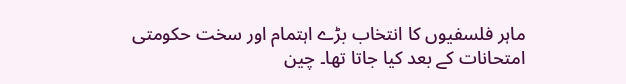ماہر فلسفیوں کا انتخاب بڑے اہتمام اور سخت حکومتی امتحانات کے بعد کیا جاتا تھا۔ چین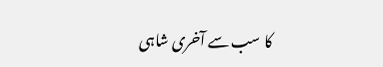کا سب سے آخری شاہی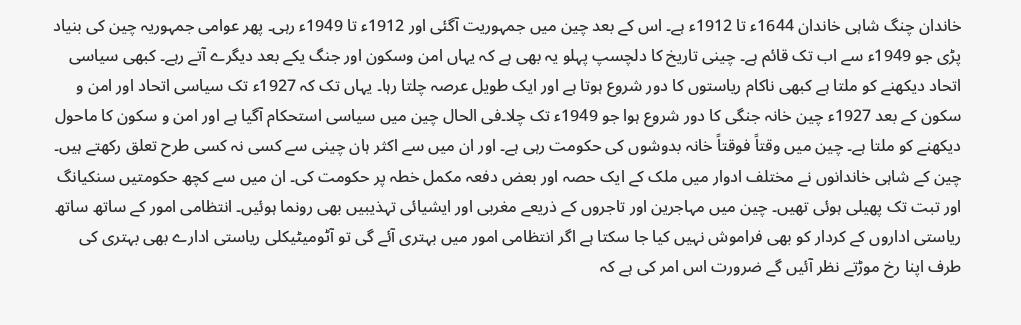خاندان چنگ شاہی خاندان 1644ء تا 1912ء ہے۔ اس کے بعد چین میں جمہوریت آگئی اور 1912ء تا 1949ء رہی۔ پھر عوامی جمہوریہ چین کی بنیاد پڑی جو 1949ء سے اب تک قائم ہے۔ چینی تاریخ کا دلچسپ پہلو یہ بھی ہے کہ یہاں امن وسکون اور جنگ یکے بعد دیگرے آتے رہے۔ کبھی سیاسی اتحاد دیکھنے کو ملتا ہے کبھی ناکام ریاستوں کا دور شروع ہوتا ہے اور ایک طویل عرصہ چلتا رہا۔ یہاں تک کہ 1927ء تک سیاسی اتحاد اور امن و سکون کے بعد 1927ء چین خانہ جنگی کا دور شروع ہوا جو 1949ء تک چلا۔فی الحال چین میں سیاسی استحکام آگیا ہے اور امن و سکون کا ماحول دیکھنے کو ملتا ہے۔ چین میں وقتاً فوقتاً خانہ بدوشوں کی حکومت رہی ہے۔ اور ان میں سے اکثر ہان چینی سے کسی نہ کسی طرح تعلق رکھتے ہیں۔ چین کے شاہی خاندانوں نے مختلف ادوار میں ملک کے ایک حصہ اور بعض دفعہ مکمل خطہ پر حکومت کی۔ ان میں سے کچھ حکومتیں سنکیانگ اور تبت تک پھیلی ہوئی تھیں۔ چین میں مہاجرین اور تاجروں کے ذریعے مغربی اور ایشیائی تہذیبیں بھی رونما ہوئیں۔ انتظامی امور کے ساتھ ساتھ ریاستی اداروں کے کردار کو بھی فراموش نہیں کیا جا سکتا ہے اگر انتظامی امور میں بہتری آئے گی تو آٹومیٹیکلی ریاستی ادارے بھی بہتری کی طرف اپنا رخ موڑتے نظر آئیں گے ضرورت اس امر کی ہے کہ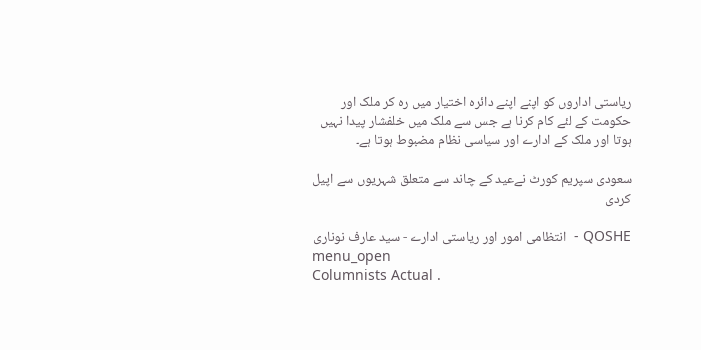ریاستی اداروں کو اپنے اپنے دائرہ اختیار میں رہ کر ملک اور حکومت کے لئے کام کرنا ہے جس سے ملک میں خلفشار پیدا نہیں ہوتا اور ملک کے ادارے اور سیاسی نظام مضبوط ہوتا ہے۔

سعودی سپریم کورٹ نےعید کے چاند سے متعلق شہریوں سے اپیل کردی

QOSHE -  انتظامی امور اور ریاستی ادارے - سید عارف نوناری
menu_open
Columnists Actual .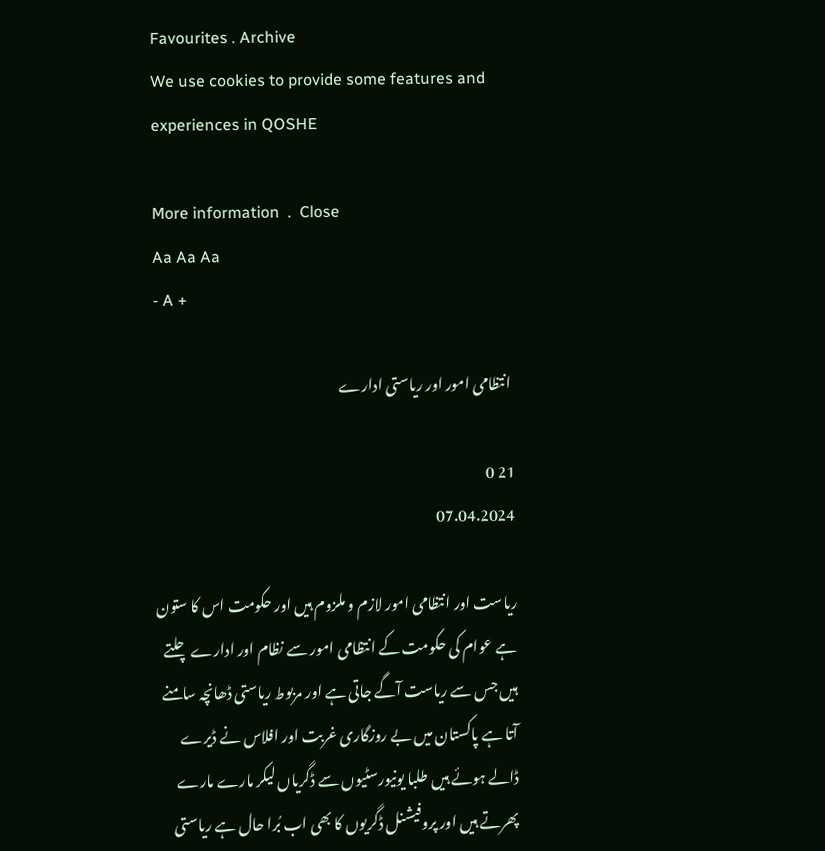Favourites . Archive
We use cookies to provide some features and experiences in QOSHE

More information  .  Close
Aa Aa Aa
- A +

 انتظامی امور اور ریاستی ادارے

21 0
07.04.2024

ریاست اور انتظامی امور لازم و ملزوم ہیں اور حکومت اس کا ستون ہے عوام کی حکومت کے انتظامی امور سے نظام اور ادارے چلتے ہیں جس سے ریاست آگے جاتی ہے اور مربوط ریاستی ڈھانچہ سامنے آتا ہے پاکستان میں بے روزگاری غربت اور افلاس نے ڈیرے ڈالے ہوئے ہیں طلبا یونیورسٹیوں سے ڈگریاں لیکر مارے مارے پھرتے ہیں اور پروفیشنل ڈگریوں کا بھی اب بُرا حال ہے ریاستی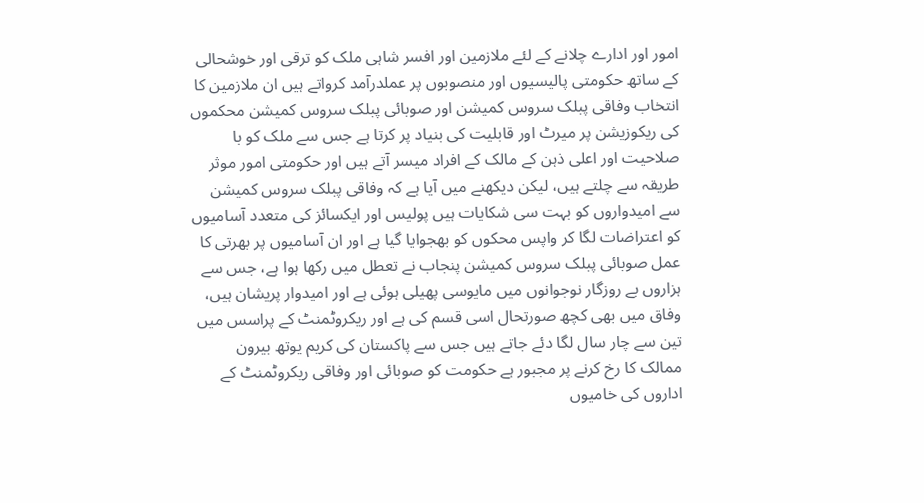امور اور ادارے چلانے کے لئے ملازمین اور افسر شاہی ملک کو ترقی اور خوشحالی کے ساتھ حکومتی پالیسیوں اور منصوبوں پر عملدرآمد کرواتے ہیں ان ملازمین کا انتخاب وفاقی پبلک سروس کمیشن اور صوبائی پبلک سروس کمیشن محکموں کی ریکوزیشن پر میرٹ اور قابلیت کی بنیاد پر کرتا ہے جس سے ملک کو با صلاحیت اور اعلی ذہن کے مالک کے افراد میسر آتے ہیں اور حکومتی امور موثر طریقہ سے چلتے ہیں، لیکن دیکھنے میں آیا ہے کہ وفاقی پبلک سروس کمیشن سے امیدواروں کو بہت سی شکایات ہیں پولیس اور ایکسائز کی متعدد آسامیوں کو اعتراضات لگا کر واپس محکوں کو بھجوایا گیا ہے اور ان آسامیوں پر بھرتی کا عمل صوبائی پبلک سروس کمیشن پنجاب نے تعطل میں رکھا ہوا ہے، جس سے ہزاروں بے روزگار نوجوانوں میں مایوسی پھیلی ہوئی ہے اور امیدوار پریشان ہیں، وفاق میں بھی کچھ صورتحال اسی قسم کی ہے اور ریکروٹمنٹ کے پراسس میں تین سے چار سال لگا دئے جاتے ہیں جس سے پاکستان کی کریم یوتھ بیرون ممالک کا رخ کرنے پر مجبور ہے حکومت کو صوبائی اور وفاقی ریکروٹمنٹ کے اداروں کی خامیوں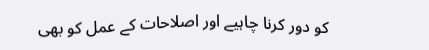کو دور کرنا چاہیے اور اصلاحات کے عمل کو بھی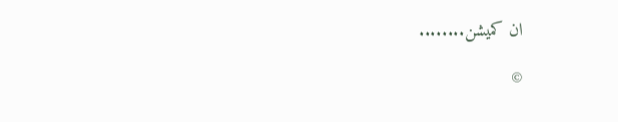ان کمیشن........

©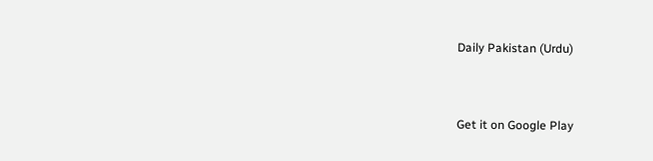Daily Pakistan (Urdu)


Get it on Google Play